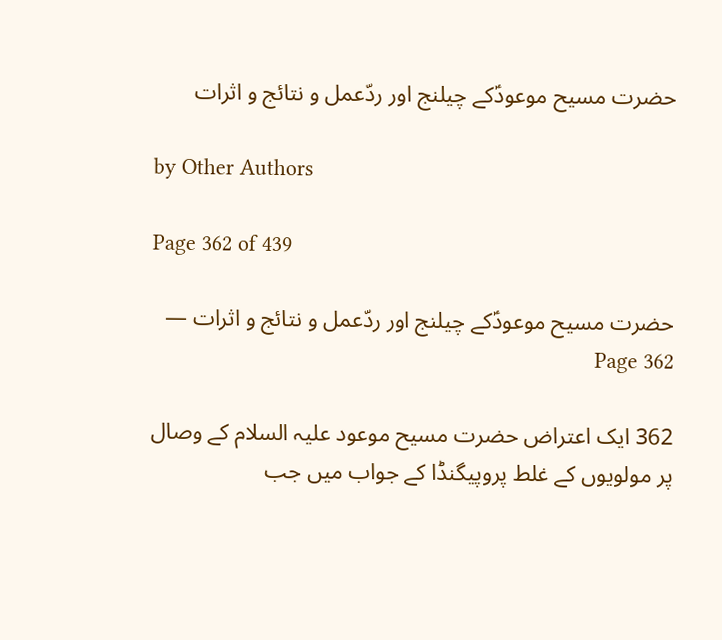حضرت مسیح موعودؑکے چیلنج اور ردّعمل و نتائج و اثرات

by Other Authors

Page 362 of 439

حضرت مسیح موعودؑکے چیلنج اور ردّعمل و نتائج و اثرات — Page 362

362 ایک اعتراض حضرت مسیح موعود علیہ السلام کے وصال پر مولویوں کے غلط پروپیگنڈا کے جواب میں جب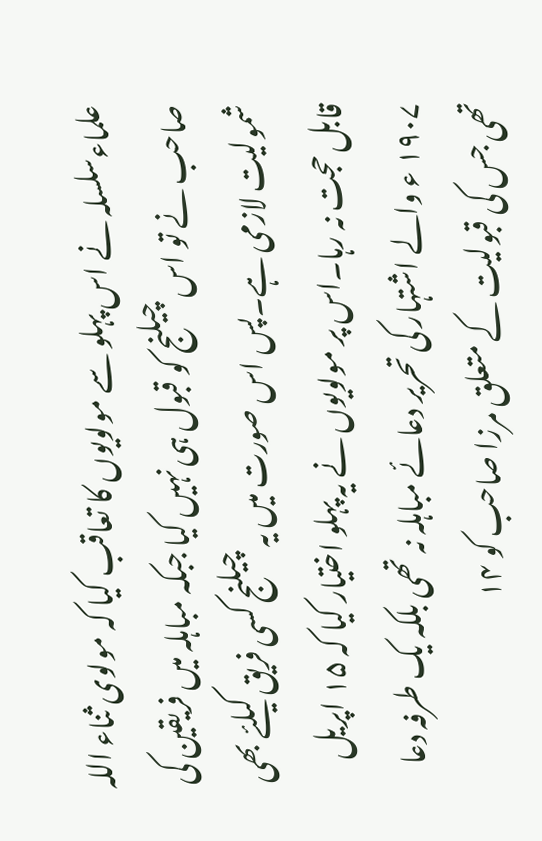علماءسلسلہ نے اس پہلو سے مولویوں کا تعاقب کیا کہ مولوی ثناء اللہ صاحب نے تو اس چیلنج کو قبول ہی نہیں کیا جبکہ مباہلہ میں فریقین کی شمولیت لازمی ہے۔پس اس صورت میں یہ چیلنج کسی فریق کیلئے بھی قابل حجت نہ رہا۔اس پر مولویوں نے یہ پہلو اختیار کیا کہ ۱۵ اپریل ۱۹۰۷ ء والے اشتہار کی تحریر دعائے مباہلہ نہ تھی بلکہ یک طرفہ دعا تھی جس کی قبولیت کے متعلق مرزا صاحب کو ۱۴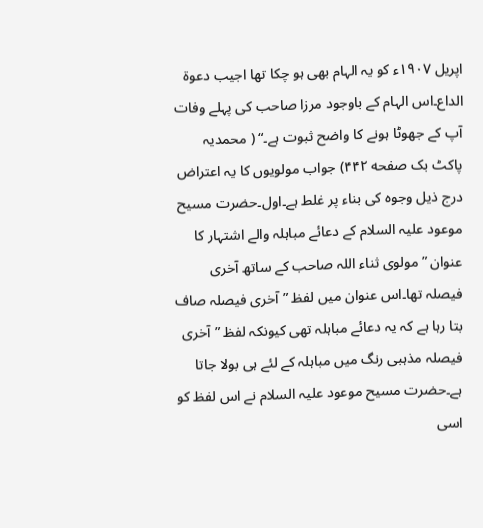اپریل ۱۹۰۷ء کو یہ الہام بھی ہو چکا تھا اجیب دعوة الداع۔اس الہام کے باوجود مرزا صاحب کی پہلے وفات آپ کے جھوٹا ہونے کا واضح ثبوت ہے۔“ ( محمدیہ پاکٹ بک صفحه ۴۴۲) جواب مولویوں کا یہ اعتراض درج ذیل وجوہ کی بناء پر غلط ہے۔اول۔حضرت مسیح موعود علیہ السلام کے دعائے مباہلہ والے اشتہار کا عنوان ”مولوی ثناء اللہ صاحب کے ساتھ آخری فیصلہ تھا۔اس عنوان میں لفظ ”آخری فیصلہ صاف بتا رہا ہے کہ یہ دعائے مباہلہ تھی کیونکہ لفظ ”آخری فیصلہ مذہبی رنگ میں مباہلہ کے لئے ہی بولا جاتا ہے۔حضرت مسیح موعود علیہ السلام نے اس لفظ کو اسی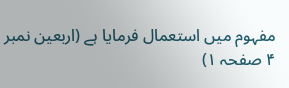مفہوم میں استعمال فرمایا ہے (اربعین نمبر ۴ صفحہ ۱)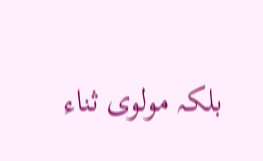بلکہ مولوی ثناء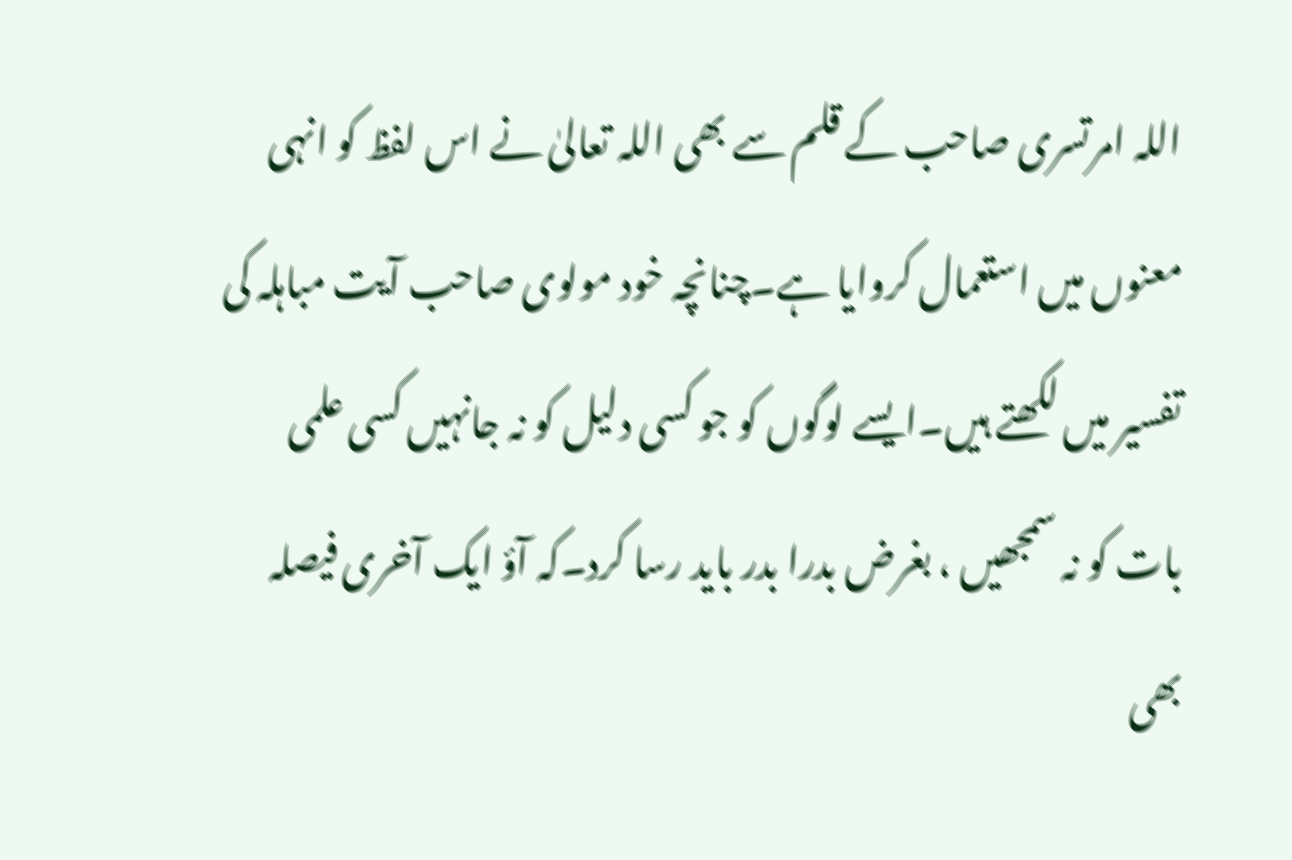اللہ امرتسری صاحب کے قلم سے بھی اللہ تعالیٰ نے اس لفظ کو انہی معنوں میں استعمال کروایا ہے۔چنانچہ خود مولوی صاحب آیت مباہلہ کی تفسیر میں لکھتے ہیں۔ایسے لوگوں کو جو کسی دلیل کو نہ جانہیں کسی علمی بات کو نہ سمجھیں ، بغرض بدرا بدر باید رسا کرد۔کہ آؤ ایک آخری فیصلہ بھی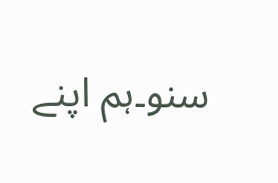سنو۔ہم اپنے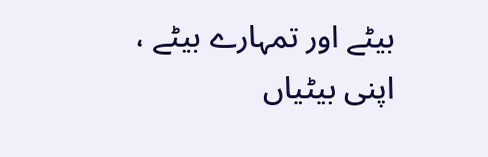بیٹے اور تمہارے بیٹے ، اپنی بیٹیاں